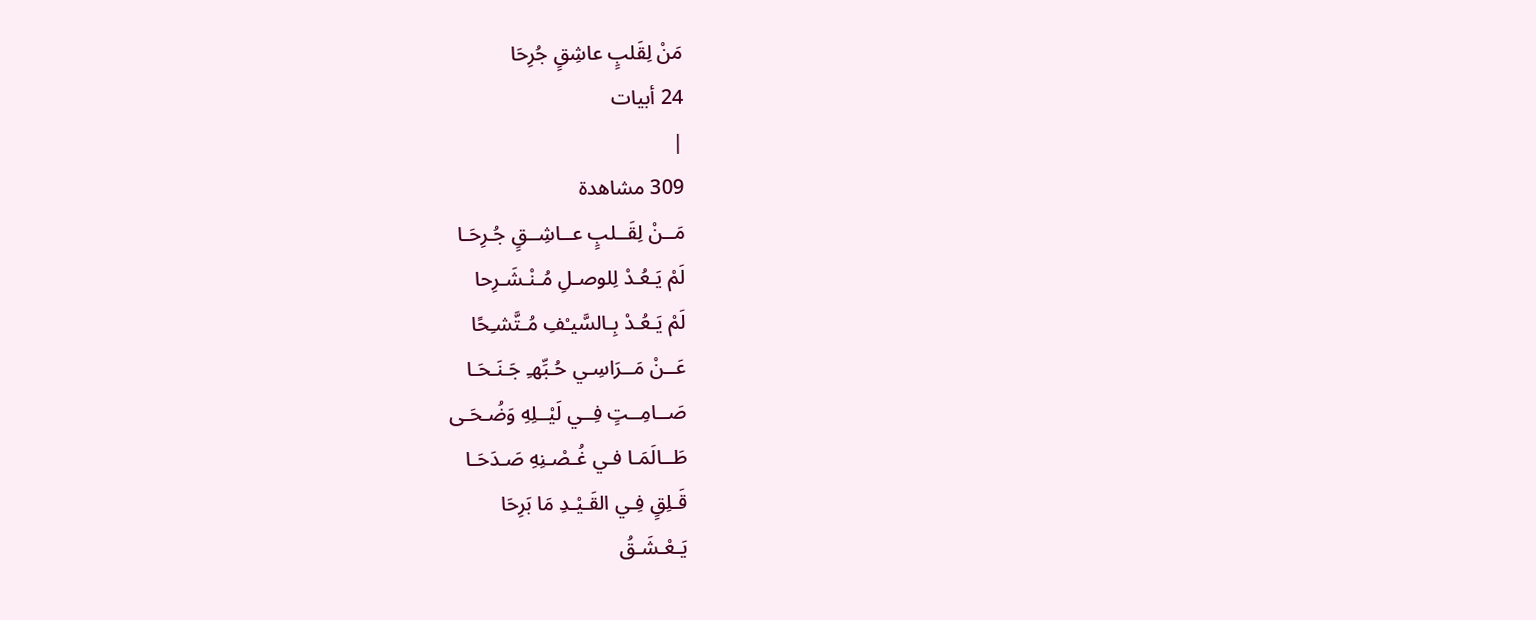مَنْ لِقَلبٍ عاشِقٍ جُرِحَا
24 أبيات
|
309 مشاهدة
مَــنْ لِقَــلبٍ عــاشِــقٍ جُـرِحَـا
لَمْ يَـعُـدْ لِلوصـلِ مُـنْـشَـرِحا
لَمْ يَـعُـدْ بِـالسَّيـْفِ مُـتَّشـِحًا
عَــنْ مَــرَاسِـي حُـبِّهـِ جَـنَـحَـا
صَــامِــتٍ فِــي لَيْــلِهِ وَضُـحَـى
طَــالَمَـا فـي غُـصْـنِهِ صَـدَحَـا
قَـلِقٍ فِـي القَـيْـدِ مَا بَرِحَا
يَـعْـشَـقُ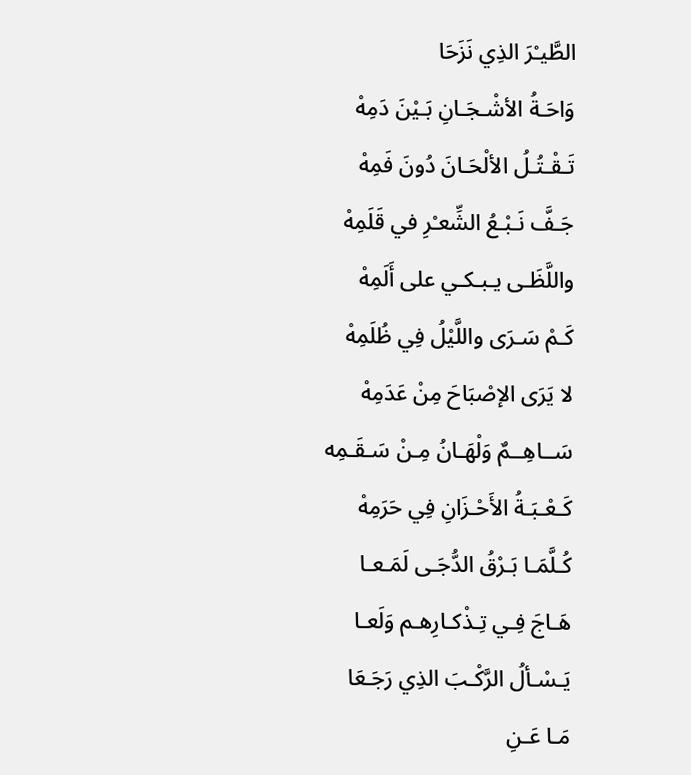الطَّيـْرَ الذِي نَزَحَا
وَاحَـةُ الأشْـجَـانِ بَـيْنَ دَمِهْ
تَـقْـتُـلُ الألْحَـانَ دُونَ فَمِهْ
جَـفَّ نَـبْـعُ الشِّعـْرِ في قَلَمِهْ
واللَّظَـى يـبـكـي على أَلَمِهْ
كَـمْ سَـرَى واللَّيْلُ فِي ظُلَمِهْ
لا يَرَى الإصْبَاحَ مِنْ عَدَمِهْ
سَــاهِــمٌ وَلْهَـانُ مِـنْ سَـقَـمِه
كَـعْـبَـةُ الأَحْـزَانِ فِي حَرَمِهْ
كُـلَّمَـا بَـرْقُ الدُّجَـى لَمَـعـا
هَـاجَ فِـي تِـذْكـارِهـم وَلَعـا
يَـسْـألُ الرَّكْـبَ الذِي رَجَـعَا
مَـا عَـنِ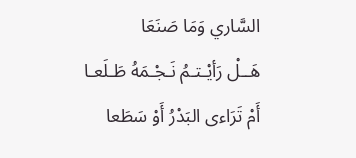السَّاري وَمَا صَنَعَا
هَــلْ رَأيْـتـمُ نَـجْـمَهُ طَـلَعـا
أَمْ تَرَاءى البَدْرُ أَوْ سَطَعا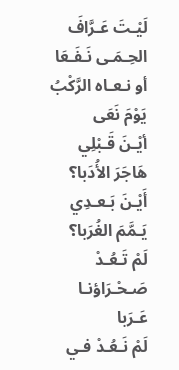لَيْـتَ عَـرَّافَ الحِـمَـى نَـفَـعَا
أو نـعـاه الرَّكْبُ يَوْمَ نَعَى
أيْـنَ قَـبْلِي هَاجَرَ الأُدَبا؟
أَيْـنَ بَـعـدِي يَـمَّمَ الغُرَبا؟
لَمْ تَـعُـدْ صَـحْـرَاؤنـا عَـرَبا
لَمْ نَـعُـدْ فـي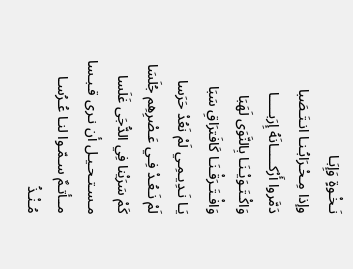نَـخْـوةٍ وَإِبَـا
وإذا مِـحْـرَابُـنـا انـتَـصَبا
دَمَّروا أَرْكـــــانَهُ إِرَبـــــا
وَاكْـتَـوَيْـنَـا بِالنَّوَى لَهَبَا
وَافْـتَـرَقْـنَـا كَافَترَاقِ سَبَا
يَـا نَـدِيـمِـي لَمْ نَعُدْ حَرَسا
لَمْ نَـعُـدْ فِـي عَـصْرِهِم جُلَسَا
كَمْ سَرَيْنا فِي الدُّجَى غَلَسا
مـسـتـحـيـل أن نـرى قـبـسا
مــأتـمٌ سـمّـوا لنـا عُـرُسـا
مُـنْـذُ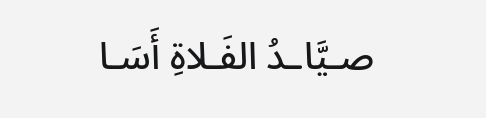صـيَّاـدُ الفَـلاةِ أَسَـا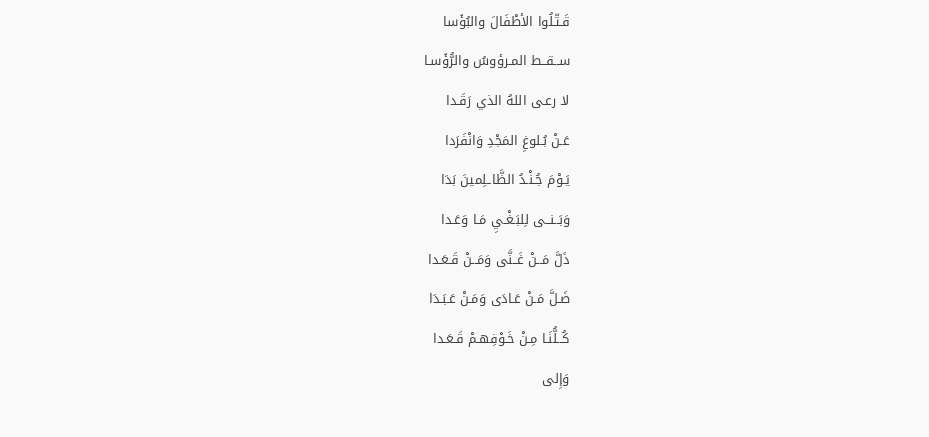قَـتّـلُوا الأطْفَالَ والبُؤَسا
ســقــط المـرؤوسُ والرُّؤَسـا
لا رعـى اللهُ الذي رَقَـدا
عَـنْ بُـلوغِ المَجْدِ وَانْفَرَدا
يَـوْمَ جُـنْـدُ الظَّاـلِمينَ بَدَا
وَبَــنــى لِلبَـغْـيِ مَـا وَعَـدا
ذَلَّ مَــنْ غَــنَّى وَمَــنْ قَـعَـدا
ضَـلَّ مَـنْ عَـادَى وَمَـنْ عَـبَـدَا
كُــلُّنَـا مِـنْ خَـوْفِهـمْ قَـعَـدا
وَإِلى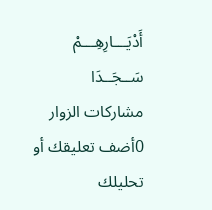أَدْيَـــارِهِـــمْ سَــجَــدَا
مشاركات الزوار
0أضف تعليقك أو تحليلك